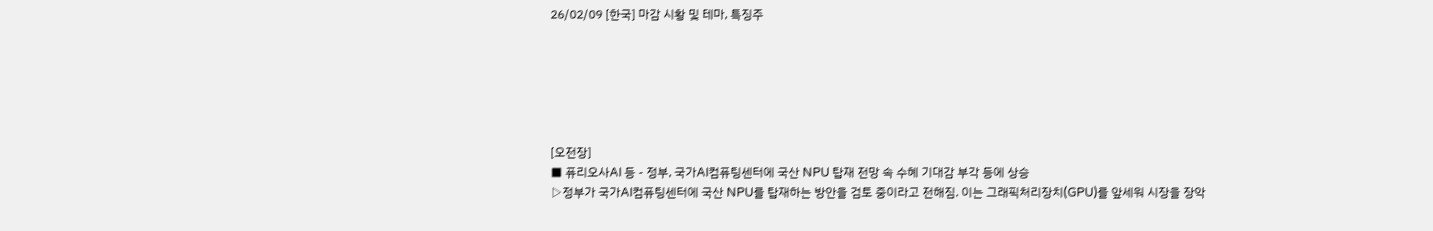26/02/09 [한국] 마감 시황 및 테마, 특징주






[오전장]
■ 퓨리오사AI 등 - 정부, 국가AI컴퓨팅센터에 국산 NPU 탑재 전망 속 수혜 기대감 부각 등에 상승
▷정부가 국가AI컴퓨팅센터에 국산 NPU를 탑재하는 방안을 검토 중이라고 전해짐. 이는 그래픽처리장치(GPU)를 앞세워 시장을 장악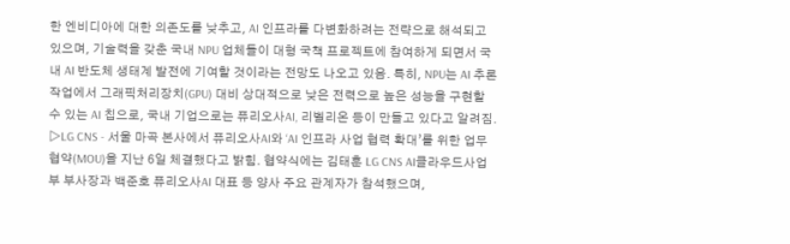한 엔비디아에 대한 의존도를 낮추고, AI 인프라를 다변화하려는 전략으로 해석되고 있으며, 기술력을 갖춘 국내 NPU 업체들이 대형 국책 프로젝트에 참여하게 되면서 국내 AI 반도체 생태계 발전에 기여할 것이라는 전망도 나오고 있음. 특히, NPU는 AI 추론 작업에서 그래픽처리장치(GPU) 대비 상대적으로 낮은 전력으로 높은 성능을 구현할 수 있는 AI 칩으로, 국내 기업으로는 퓨리오사AI, 리벨리온 등이 만들고 있다고 알려짐.
▷LG CNS - 서울 마곡 본사에서 퓨리오사AI와 ‘AI 인프라 사업 협력 확대’를 위한 업무협약(MOU)을 지난 6일 체결했다고 밝힘. 협약식에는 김태훈 LG CNS AI클라우드사업부 부사장과 백준호 퓨리오사AI 대표 등 양사 주요 관계자가 참석했으며,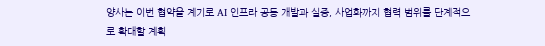양사는 이번 협약을 계기로 AI 인프라 공동 개발과 실증, 사업화까지 협력 범위를 단계적으로 확대할 계획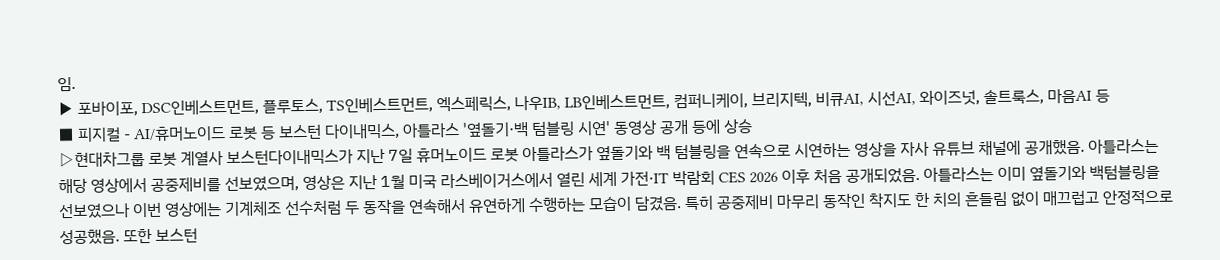임.
▶ 포바이포, DSC인베스트먼트, 플루토스, TS인베스트먼트, 엑스페릭스, 나우IB, LB인베스트먼트, 컴퍼니케이, 브리지텍, 비큐AI, 시선AI, 와이즈넛, 솔트룩스, 마음AI 등
■ 피지컬 - AI/휴머노이드 로봇 등 보스턴 다이내믹스, 아틀라스 '옆돌기·백 텀블링 시연' 동영상 공개 등에 상승
▷현대차그룹 로봇 계열사 보스턴다이내믹스가 지난 7일 휴머노이드 로봇 아틀라스가 옆돌기와 백 텀블링을 연속으로 시연하는 영상을 자사 유튜브 채널에 공개했음. 아틀라스는 해당 영상에서 공중제비를 선보였으며, 영상은 지난 1월 미국 라스베이거스에서 열린 세계 가전·IT 박람회 CES 2026 이후 처음 공개되었음. 아틀라스는 이미 옆돌기와 백텀블링을 선보였으나 이번 영상에는 기계체조 선수처럼 두 동작을 연속해서 유연하게 수행하는 모습이 담겼음. 특히 공중제비 마무리 동작인 착지도 한 치의 흔들림 없이 매끄럽고 안정적으로 성공했음. 또한 보스턴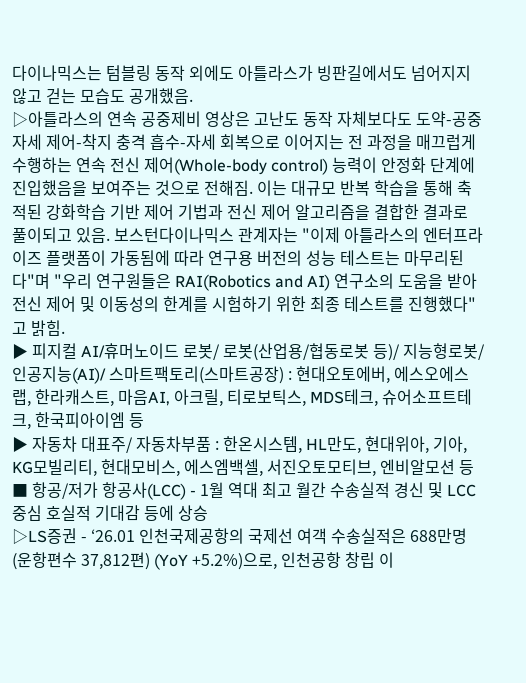다이나믹스는 텀블링 동작 외에도 아틀라스가 빙판길에서도 넘어지지 않고 걷는 모습도 공개했음.
▷아틀라스의 연속 공중제비 영상은 고난도 동작 자체보다도 도약-공중 자세 제어-착지 충격 흡수-자세 회복으로 이어지는 전 과정을 매끄럽게 수행하는 연속 전신 제어(Whole-body control) 능력이 안정화 단계에 진입했음을 보여주는 것으로 전해짐. 이는 대규모 반복 학습을 통해 축적된 강화학습 기반 제어 기법과 전신 제어 알고리즘을 결합한 결과로 풀이되고 있음. 보스턴다이나믹스 관계자는 "이제 아틀라스의 엔터프라이즈 플랫폼이 가동됨에 따라 연구용 버전의 성능 테스트는 마무리된다"며 "우리 연구원들은 RAI(Robotics and AI) 연구소의 도움을 받아 전신 제어 및 이동성의 한계를 시험하기 위한 최종 테스트를 진행했다"고 밝힘.
▶ 피지컬 AI/휴머노이드 로봇/ 로봇(산업용/협동로봇 등)/ 지능형로봇/인공지능(AI)/ 스마트팩토리(스마트공장) : 현대오토에버, 에스오에스랩, 한라캐스트, 마음AI, 아크릴, 티로보틱스, MDS테크, 슈어소프트테크, 한국피아이엠 등
▶ 자동차 대표주/ 자동차부품 : 한온시스템, HL만도, 현대위아, 기아, KG모빌리티, 현대모비스, 에스엠백셀, 서진오토모티브, 엔비알모션 등
■ 항공/저가 항공사(LCC) - 1월 역대 최고 월간 수송실적 경신 및 LCC 중심 호실적 기대감 등에 상승
▷LS증권 - ‘26.01 인천국제공항의 국제선 여객 수송실적은 688만명(운항편수 37,812편) (YoY +5.2%)으로, 인천공항 창립 이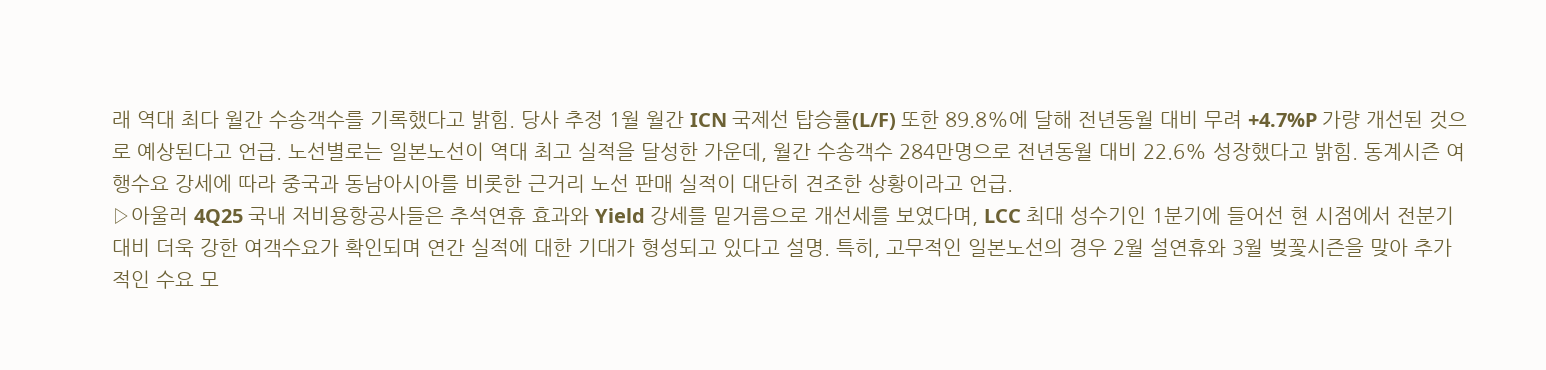래 역대 최다 월간 수송객수를 기록했다고 밝힘. 당사 추정 1월 월간 ICN 국제선 탑승률(L/F) 또한 89.8%에 달해 전년동월 대비 무려 +4.7%P 가량 개선된 것으로 예상된다고 언급. 노선별로는 일본노선이 역대 최고 실적을 달성한 가운데, 월간 수송객수 284만명으로 전년동월 대비 22.6% 성장했다고 밝힘. 동계시즌 여행수요 강세에 따라 중국과 동남아시아를 비롯한 근거리 노선 판매 실적이 대단히 견조한 상황이라고 언급.
▷아울러 4Q25 국내 저비용항공사들은 추석연휴 효과와 Yield 강세를 밑거름으로 개선세를 보였다며, LCC 최대 성수기인 1분기에 들어선 현 시점에서 전분기 대비 더욱 강한 여객수요가 확인되며 연간 실적에 대한 기대가 형성되고 있다고 설명. 특히, 고무적인 일본노선의 경우 2월 설연휴와 3월 벚꽃시즌을 맞아 추가적인 수요 모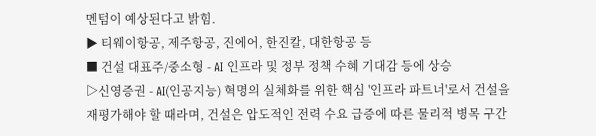멘텀이 예상된다고 밝힘.
▶ 티웨이항공, 제주항공, 진에어, 한진칼, 대한항공 등
■ 건설 대표주/중소형 - AI 인프라 및 정부 정책 수혜 기대감 등에 상승
▷신영증권 - AI(인공지능) 혁명의 실체화를 위한 핵심 '인프라 파트너'로서 건설을 재평가해야 할 때라며, 건설은 압도적인 전력 수요 급증에 따른 물리적 병목 구간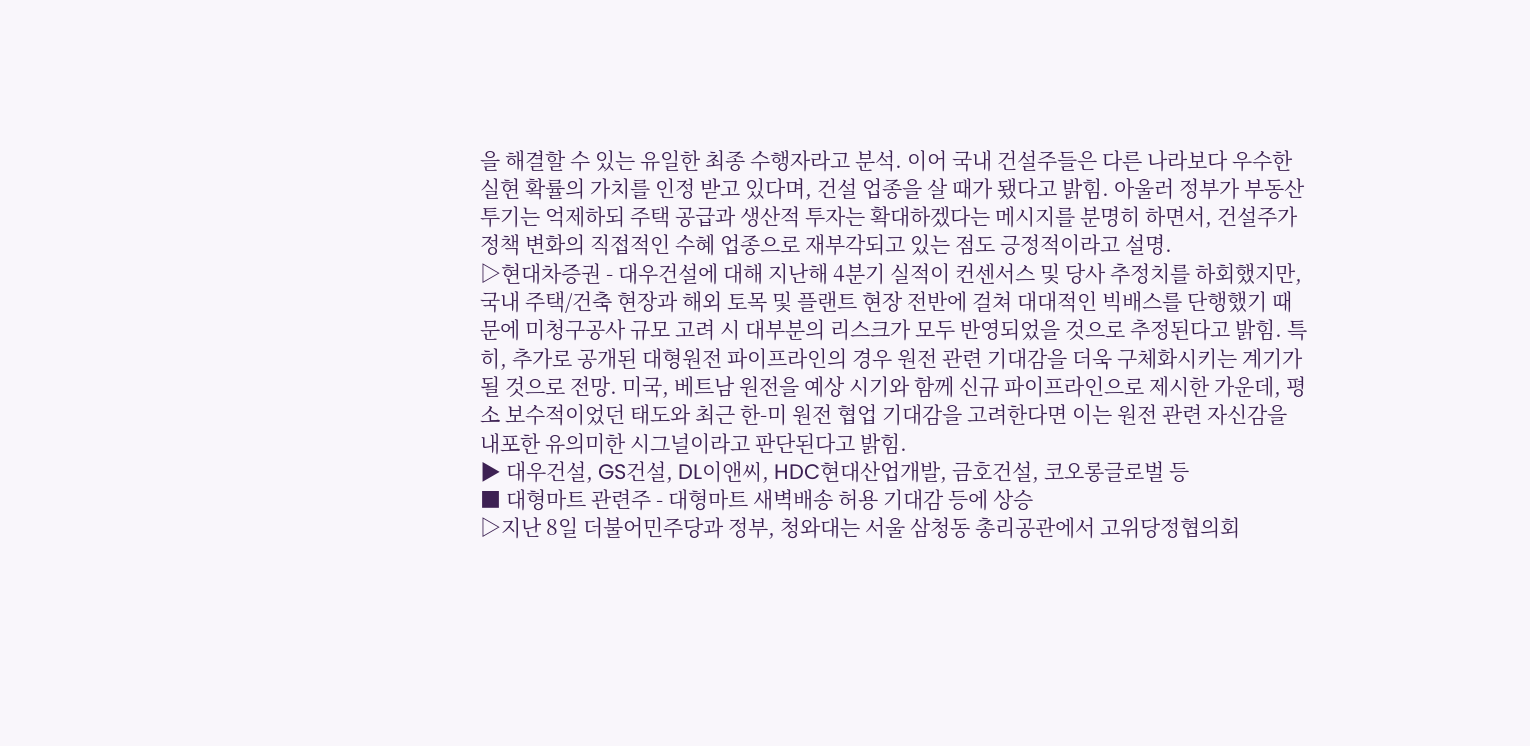을 해결할 수 있는 유일한 최종 수행자라고 분석. 이어 국내 건설주들은 다른 나라보다 우수한 실현 확률의 가치를 인정 받고 있다며, 건설 업종을 살 때가 됐다고 밝힘. 아울러 정부가 부동산 투기는 억제하되 주택 공급과 생산적 투자는 확대하겠다는 메시지를 분명히 하면서, 건설주가 정책 변화의 직접적인 수혜 업종으로 재부각되고 있는 점도 긍정적이라고 설명.
▷현대차증권 - 대우건설에 대해 지난해 4분기 실적이 컨센서스 및 당사 추정치를 하회했지만, 국내 주택/건축 현장과 해외 토목 및 플랜트 현장 전반에 걸쳐 대대적인 빅배스를 단행했기 때문에 미청구공사 규모 고려 시 대부분의 리스크가 모두 반영되었을 것으로 추정된다고 밝힘. 특히, 추가로 공개된 대형원전 파이프라인의 경우 원전 관련 기대감을 더욱 구체화시키는 계기가 될 것으로 전망. 미국, 베트남 원전을 예상 시기와 함께 신규 파이프라인으로 제시한 가운데, 평소 보수적이었던 태도와 최근 한-미 원전 협업 기대감을 고려한다면 이는 원전 관련 자신감을 내포한 유의미한 시그널이라고 판단된다고 밝힘.
▶ 대우건설, GS건설, DL이앤씨, HDC현대산업개발, 금호건설, 코오롱글로벌 등
■ 대형마트 관련주 - 대형마트 새벽배송 허용 기대감 등에 상승
▷지난 8일 더불어민주당과 정부, 청와대는 서울 삼청동 총리공관에서 고위당정협의회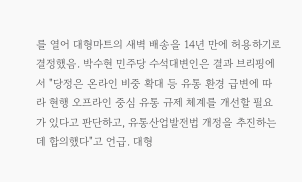를 열어 대형마트의 새벽 배송을 14년 만에 허용하기로 결정했음. 박수현 민주당 수석대변인은 결과 브리핑에서 "당정은 온라인 비중 확대 등 유통 환경 급변에 따라 현행 오프라인 중심 유통 규제 체계를 개선할 필요가 있다고 판단하고, 유통산업발전법 개정을 추진하는 데 합의했다"고 언급. 대형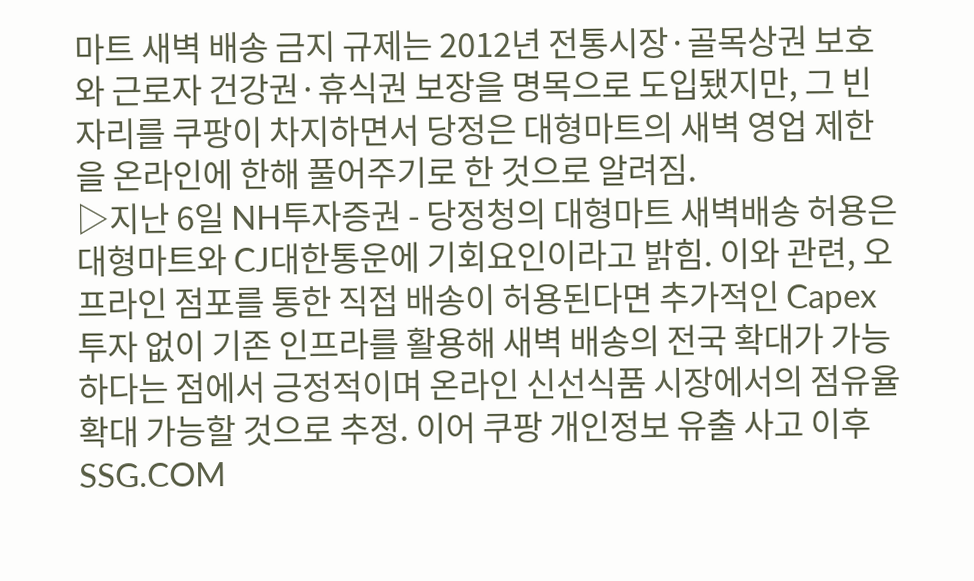마트 새벽 배송 금지 규제는 2012년 전통시장·골목상권 보호와 근로자 건강권·휴식권 보장을 명목으로 도입됐지만, 그 빈자리를 쿠팡이 차지하면서 당정은 대형마트의 새벽 영업 제한을 온라인에 한해 풀어주기로 한 것으로 알려짐.
▷지난 6일 NH투자증권 - 당정청의 대형마트 새벽배송 허용은 대형마트와 CJ대한통운에 기회요인이라고 밝힘. 이와 관련, 오프라인 점포를 통한 직접 배송이 허용된다면 추가적인 Capex 투자 없이 기존 인프라를 활용해 새벽 배송의 전국 확대가 가능하다는 점에서 긍정적이며 온라인 신선식품 시장에서의 점유율 확대 가능할 것으로 추정. 이어 쿠팡 개인정보 유출 사고 이후 SSG.COM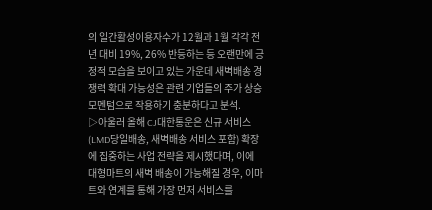의 일간활성이용자수가 12월과 1월 각각 전년 대비 19%, 26% 반등하는 등 오랜만에 긍정적 모습을 보이고 있는 가운데 새벽배송 경쟁력 확대 가능성은 관련 기업들의 주가 상승 모멘텀으로 작용하기 충분하다고 분석.
▷아울러 올해 CJ대한통운은 신규 서비스(LMD당일배송, 새벽배송 서비스 포함) 확장에 집중하는 사업 전략을 제시했다며, 이에 대형마트의 새벽 배송이 가능해질 경우, 이마트와 연계를 통해 가장 먼저 서비스를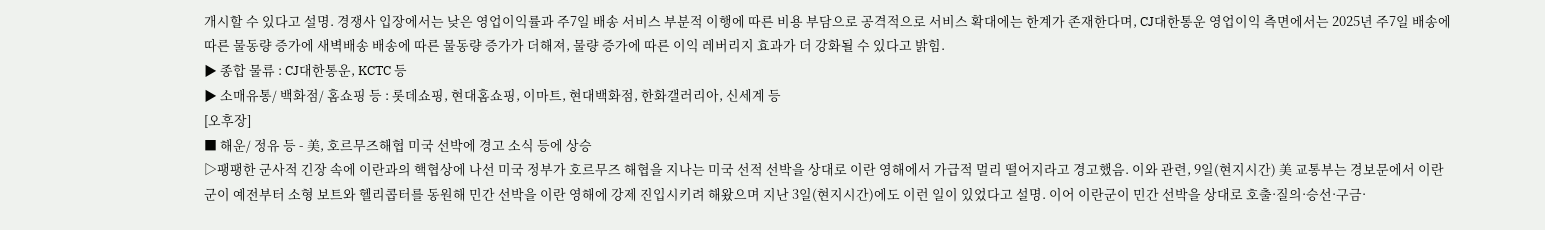개시할 수 있다고 설명. 경쟁사 입장에서는 낮은 영업이익률과 주7일 배송 서비스 부분적 이행에 따른 비용 부담으로 공격적으로 서비스 확대에는 한계가 존재한다며, CJ대한통운 영업이익 측면에서는 2025년 주7일 배송에 따른 물동량 증가에 새벽배송 배송에 따른 물동량 증가가 더해져, 물량 증가에 따른 이익 레버리지 효과가 더 강화될 수 있다고 밝힘.
▶ 종합 물류 : CJ대한통운, KCTC 등
▶ 소매유통/ 백화점/ 홈쇼핑 등 : 롯데쇼핑, 현대홈쇼핑, 이마트, 현대백화점, 한화갤러리아, 신세계 등
[오후장]
■ 해운/ 정유 등 - 美, 호르무즈해협 미국 선박에 경고 소식 등에 상승
▷팽팽한 군사적 긴장 속에 이란과의 핵협상에 나선 미국 정부가 호르무즈 해협을 지나는 미국 선적 선박을 상대로 이란 영해에서 가급적 멀리 떨어지라고 경고했음. 이와 관련, 9일(현지시간) 美 교통부는 경보문에서 이란군이 예전부터 소형 보트와 헬리콥터를 동원해 민간 선박을 이란 영해에 강제 진입시키려 해왔으며 지난 3일(현지시간)에도 이런 일이 있었다고 설명. 이어 이란군이 민간 선박을 상대로 호출·질의·승선·구금·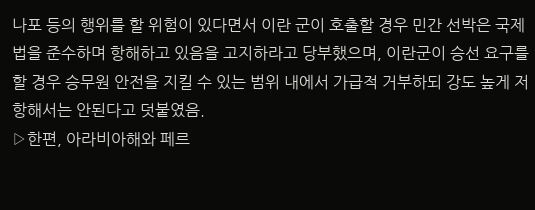나포 등의 행위를 할 위험이 있다면서 이란 군이 호출할 경우 민간 선박은 국제법을 준수하며 항해하고 있음을 고지하라고 당부했으며, 이란군이 승선 요구를 할 경우 승무원 안전을 지킬 수 있는 범위 내에서 가급적 거부하되 강도 높게 저항해서는 안된다고 덧붙였음.
▷한편, 아라비아해와 페르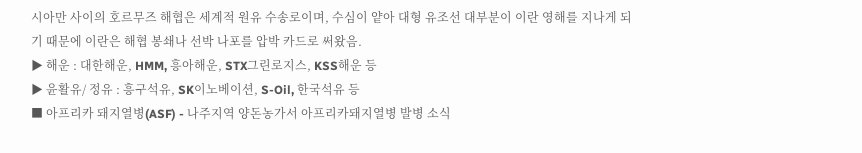시아만 사이의 호르무즈 해협은 세계적 원유 수송로이며, 수심이 얕아 대형 유조선 대부분이 이란 영해를 지나게 되기 때문에 이란은 해협 봉쇄나 선박 나포를 압박 카드로 써왔음.
▶ 해운 : 대한해운, HMM, 흥아해운, STX그린로지스, KSS해운 등
▶ 윤활유/ 정유 : 흥구석유, SK이노베이션, S-Oil, 한국석유 등
■ 아프리카 돼지열병(ASF) - 나주지역 양돈농가서 아프리카돼지열병 발병 소식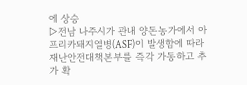에 상승
▷전남 나주시가 관내 양돈농가에서 아프리카돼지열병(ASF)이 발생함에 따라 재난안전대책본부를 즉각 가동하고 추가 확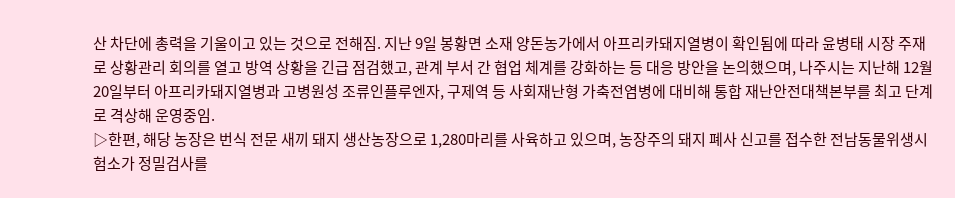산 차단에 총력을 기울이고 있는 것으로 전해짐. 지난 9일 봉황면 소재 양돈농가에서 아프리카돼지열병이 확인됨에 따라 윤병태 시장 주재로 상황관리 회의를 열고 방역 상황을 긴급 점검했고, 관계 부서 간 협업 체계를 강화하는 등 대응 방안을 논의했으며, 나주시는 지난해 12월 20일부터 아프리카돼지열병과 고병원성 조류인플루엔자, 구제역 등 사회재난형 가축전염병에 대비해 통합 재난안전대책본부를 최고 단계로 격상해 운영중임.
▷한편, 해당 농장은 번식 전문 새끼 돼지 생산농장으로 1,280마리를 사육하고 있으며, 농장주의 돼지 폐사 신고를 접수한 전남동물위생시험소가 정밀검사를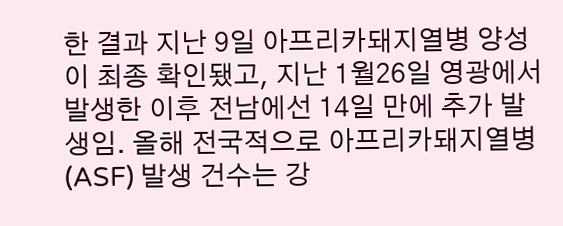한 결과 지난 9일 아프리카돼지열병 양성이 최종 확인됐고, 지난 1월26일 영광에서 발생한 이후 전남에선 14일 만에 추가 발생임. 올해 전국적으로 아프리카돼지열병(ASF) 발생 건수는 강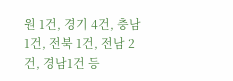원 1건, 경기 4건, 충남 1건, 전북 1건, 전남 2건, 경남1건 등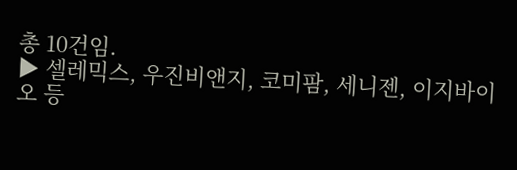총 10건임.
▶ 셀레믹스, 우진비앤지, 코미팜, 세니젠, 이지바이오 등